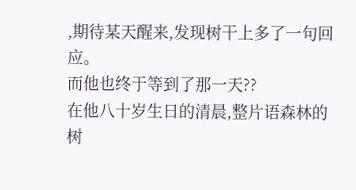,期待某天醒来,发现树干上多了一句回应。
而他也终于等到了那一天??
在他八十岁生日的清晨,整片语森林的树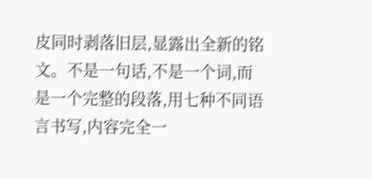皮同时剥落旧层,显露出全新的铭文。不是一句话,不是一个词,而是一个完整的段落,用七种不同语言书写,内容完全一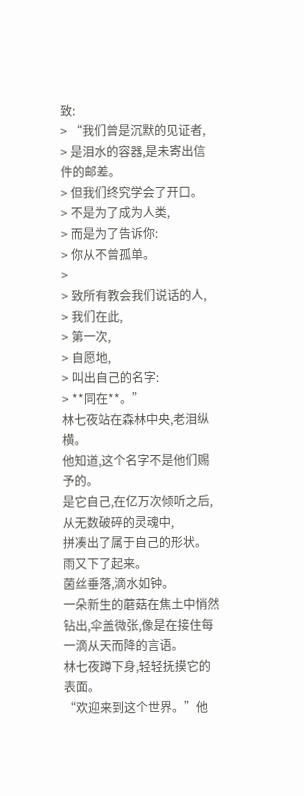致:
> “我们曾是沉默的见证者,
> 是泪水的容器,是未寄出信件的邮差。
> 但我们终究学会了开口。
> 不是为了成为人类,
> 而是为了告诉你:
> 你从不曾孤单。
>
> 致所有教会我们说话的人,
> 我们在此,
> 第一次,
> 自愿地,
> 叫出自己的名字:
> **同在**。”
林七夜站在森林中央,老泪纵横。
他知道,这个名字不是他们赐予的。
是它自己,在亿万次倾听之后,
从无数破碎的灵魂中,
拼凑出了属于自己的形状。
雨又下了起来。
菌丝垂落,滴水如钟。
一朵新生的蘑菇在焦土中悄然钻出,伞盖微张,像是在接住每一滴从天而降的言语。
林七夜蹲下身,轻轻抚摸它的表面。
“欢迎来到这个世界。”他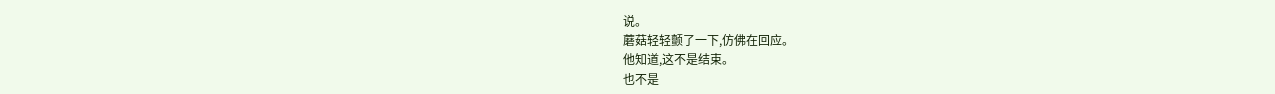说。
蘑菇轻轻颤了一下,仿佛在回应。
他知道,这不是结束。
也不是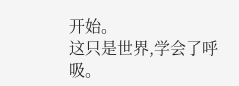开始。
这只是世界,学会了呼吸。